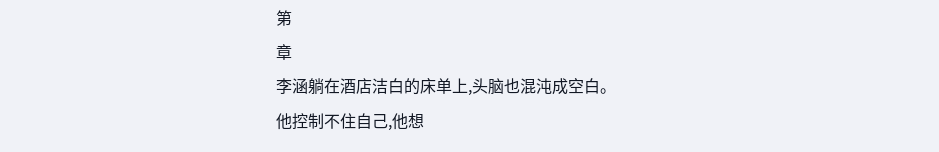第
章
李涵躺在酒店洁白的床单上,头脑也混沌成空白。
他控制不住自己,他想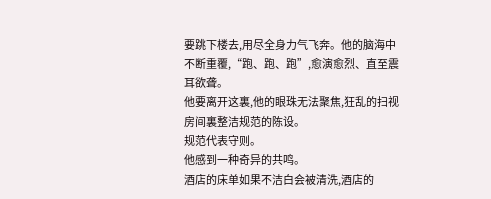要跳下楼去,用尽全身力气飞奔。他的脑海中不断重覆,“跑、跑、跑”,愈演愈烈、直至震耳欲聋。
他要离开这裏,他的眼珠无法聚焦,狂乱的扫视房间裏整洁规范的陈设。
规范代表守则。
他感到一种奇异的共鸣。
酒店的床单如果不洁白会被清洗,酒店的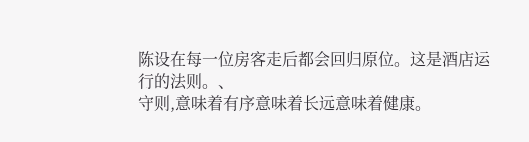陈设在每一位房客走后都会回归原位。这是酒店运行的法则。、
守则,意味着有序意味着长远意味着健康。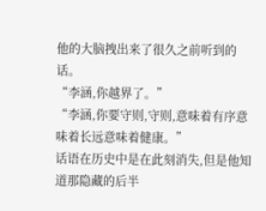他的大脑拽出来了很久之前听到的话。
“李涵,你越界了。”
“李涵,你要守则,守则,意味着有序意味着长远意味着健康。”
话语在历史中是在此刻消失,但是他知道那隐藏的后半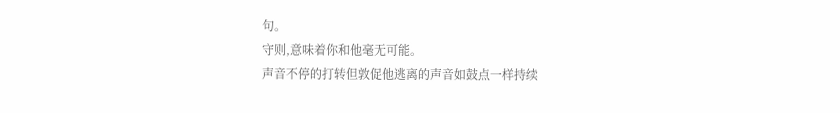句。
守则,意味着你和他毫无可能。
声音不停的打转但敦促他逃离的声音如鼓点一样持续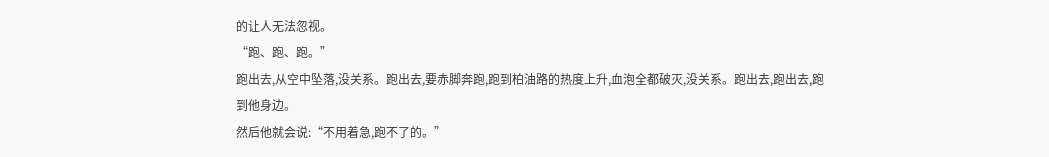的让人无法忽视。
“跑、跑、跑。”
跑出去,从空中坠落,没关系。跑出去,要赤脚奔跑,跑到柏油路的热度上升,血泡全都破灭,没关系。跑出去,跑出去,跑到他身边。
然后他就会说:“不用着急,跑不了的。”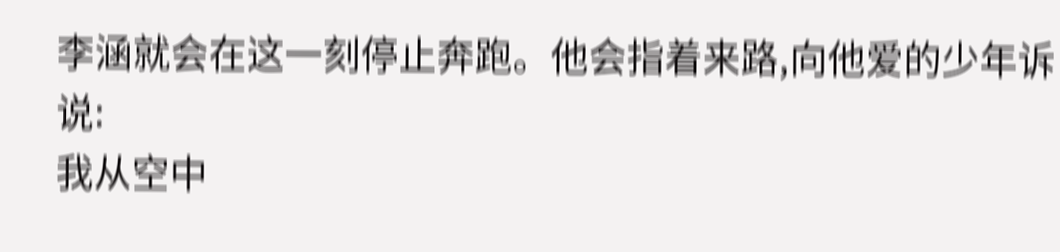李涵就会在这一刻停止奔跑。他会指着来路,向他爱的少年诉说:
我从空中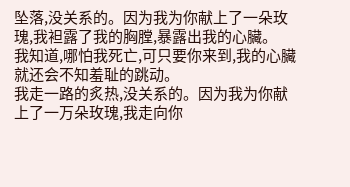坠落,没关系的。因为我为你献上了一朵玫瑰,我袒露了我的胸膛,暴露出我的心臟。
我知道,哪怕我死亡,可只要你来到,我的心臟就还会不知羞耻的跳动。
我走一路的炙热,没关系的。因为我为你献上了一万朵玫瑰,我走向你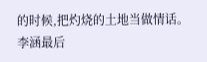的时候,把灼烧的土地当做情话。
李涵最后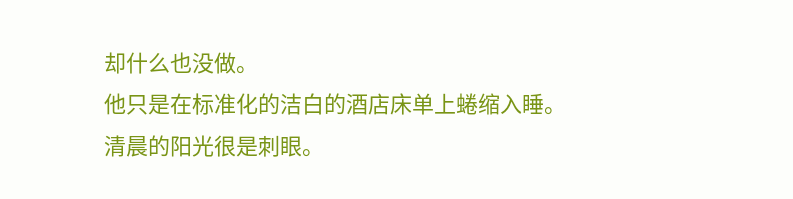却什么也没做。
他只是在标准化的洁白的酒店床单上蜷缩入睡。
清晨的阳光很是刺眼。